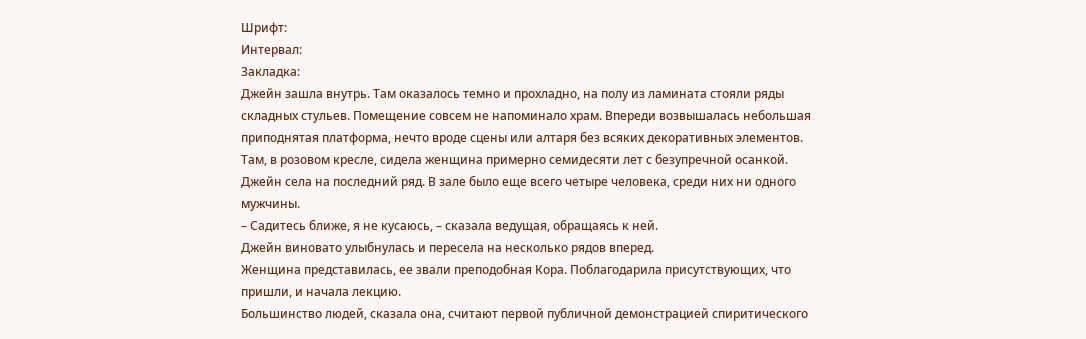Шрифт:
Интервал:
Закладка:
Джейн зашла внутрь. Там оказалось темно и прохладно, на полу из ламината стояли ряды складных стульев. Помещение совсем не напоминало храм. Впереди возвышалась небольшая приподнятая платформа, нечто вроде сцены или алтаря без всяких декоративных элементов. Там, в розовом кресле, сидела женщина примерно семидесяти лет с безупречной осанкой.
Джейн села на последний ряд. В зале было еще всего четыре человека, среди них ни одного мужчины.
– Садитесь ближе, я не кусаюсь, – сказала ведущая, обращаясь к ней.
Джейн виновато улыбнулась и пересела на несколько рядов вперед.
Женщина представилась, ее звали преподобная Кора. Поблагодарила присутствующих, что пришли, и начала лекцию.
Большинство людей, сказала она, считают первой публичной демонстрацией спиритического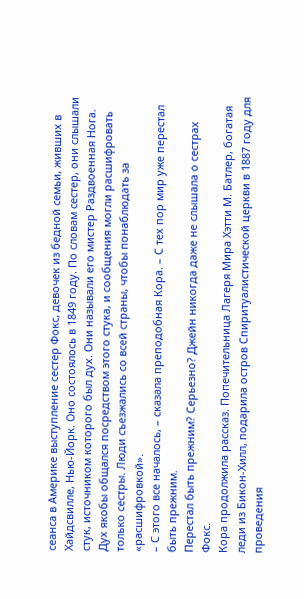сеанса в Америке выступление сестер Фокс, девочек из бедной семьи, живших в Хайдсвилле, Нью-Йорк. Оно состоялось в 1849 году. По словам сестер, они слышали стук, источником которого был дух. Они называли его мистер Раздвоенная Нога. Дух якобы общался посредством этого стука, и сообщения могли расшифровать только сестры. Люди съезжались со всей страны, чтобы понаблюдать за «расшифровкой».
– С этого все началось, – сказала преподобная Кора. – С тех пор мир уже перестал быть прежним.
Перестал быть прежним? Серьезно? Джейн никогда даже не слышала о сестрах Фокс.
Кора продолжила рассказ. Попечительница Лагеря Мира Хэтти М. Батлер, богатая леди из Бикон-Хилл, подарила остров Спиритуалистической церкви в 1887 году для проведения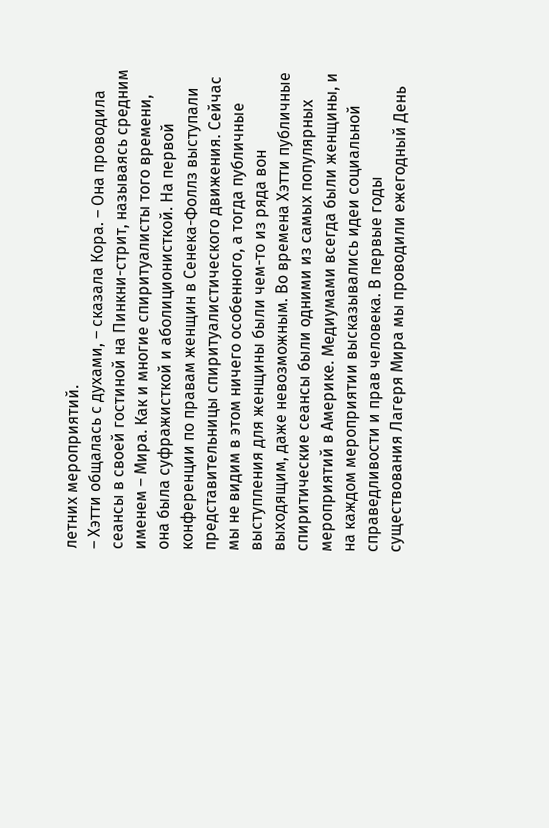летних мероприятий.
– Хэтти общалась с духами, – сказала Кора. – Она проводила сеансы в своей гостиной на Пинкни-стрит, называясь средним именем – Мира. Как и многие спиритуалисты того времени, она была суфражисткой и аболиционисткой. На первой конференции по правам женщин в Сенека-Фоллз выступали представительницы спиритуалистического движения. Сейчас мы не видим в этом ничего особенного, а тогда публичные выступления для женщины были чем-то из ряда вон выходящим, даже невозможным. Во времена Хэтти публичные спиритические сеансы были одними из самых популярных мероприятий в Америке. Медиумами всегда были женщины, и на каждом мероприятии высказывались идеи социальной справедливости и прав человека. В первые годы существования Лагеря Мира мы проводили ежегодный День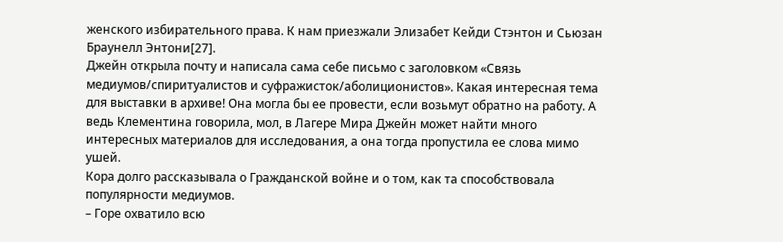женского избирательного права. К нам приезжали Элизабет Кейди Стэнтон и Сьюзан Браунелл Энтони[27].
Джейн открыла почту и написала сама себе письмо с заголовком «Связь медиумов/спиритуалистов и суфражисток/аболиционистов». Какая интересная тема для выставки в архиве! Она могла бы ее провести, если возьмут обратно на работу. А ведь Клементина говорила, мол, в Лагере Мира Джейн может найти много интересных материалов для исследования, а она тогда пропустила ее слова мимо ушей.
Кора долго рассказывала о Гражданской войне и о том, как та способствовала популярности медиумов.
– Горе охватило всю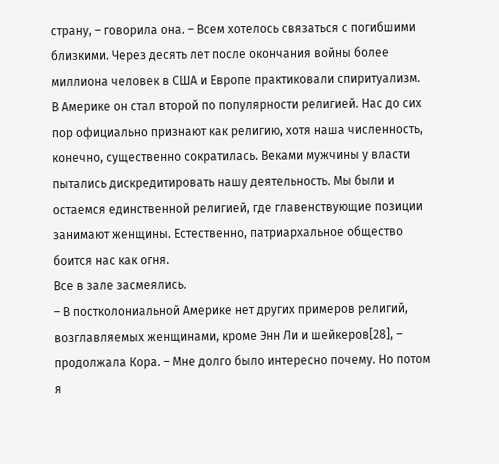страну, – говорила она. – Всем хотелось связаться с погибшими близкими. Через десять лет после окончания войны более миллиона человек в США и Европе практиковали спиритуализм. В Америке он стал второй по популярности религией. Нас до сих пор официально признают как религию, хотя наша численность, конечно, существенно сократилась. Веками мужчины у власти пытались дискредитировать нашу деятельность. Мы были и остаемся единственной религией, где главенствующие позиции занимают женщины. Естественно, патриархальное общество боится нас как огня.
Все в зале засмеялись.
– В постколониальной Америке нет других примеров религий, возглавляемых женщинами, кроме Энн Ли и шейкеров[28], – продолжала Кора. – Мне долго было интересно почему. Но потом я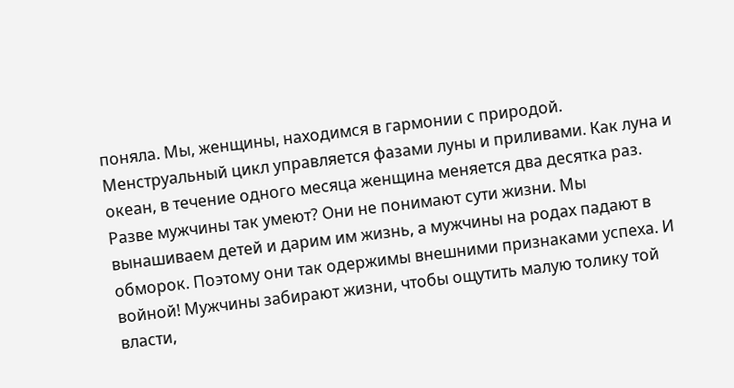поняла. Мы, женщины, находимся в гармонии с природой. Менструальный цикл управляется фазами луны и приливами. Как луна и океан, в течение одного месяца женщина меняется два десятка раз. Разве мужчины так умеют? Они не понимают сути жизни. Мы вынашиваем детей и дарим им жизнь, а мужчины на родах падают в обморок. Поэтому они так одержимы внешними признаками успеха. И войной! Мужчины забирают жизни, чтобы ощутить малую толику той власти,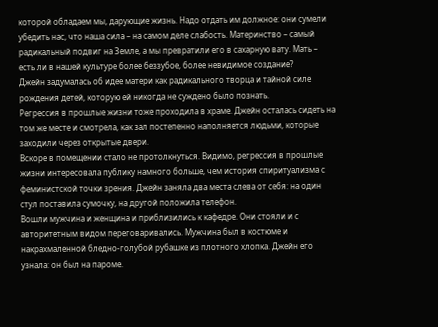которой обладаем мы, дарующие жизнь. Надо отдать им должное: они сумели убедить нас, что наша сила – на самом деле слабость. Материнство – самый радикальный подвиг на Земле, а мы превратили его в сахарную вату. Мать – есть ли в нашей культуре более беззубое, более невидимое создание?
Джейн задумалась об идее матери как радикального творца и тайной силе рождения детей, которую ей никогда не суждено было познать.
Регрессия в прошлые жизни тоже проходила в храме. Джейн осталась сидеть на том же месте и смотрела, как зал постепенно наполняется людьми, которые заходили через открытые двери.
Вскоре в помещении стало не протолкнуться. Видимо, регрессия в прошлые жизни интересовала публику намного больше, чем история спиритуализма с феминистской точки зрения. Джейн заняла два места слева от себя: на один стул поставила сумочку, на другой положила телефон.
Вошли мужчина и женщина и приблизились к кафедре. Они стояли и с авторитетным видом переговаривались. Мужчина был в костюме и накрахмаленной бледно-голубой рубашке из плотного хлопка. Джейн его узнала: он был на пароме.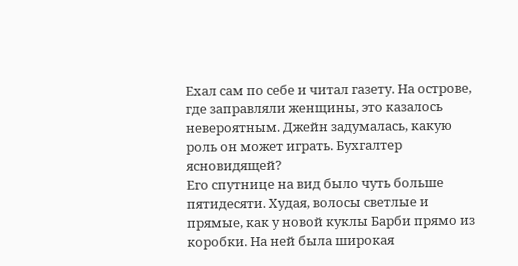Ехал сам по себе и читал газету. На острове, где заправляли женщины, это казалось невероятным. Джейн задумалась, какую роль он может играть. Бухгалтер ясновидящей?
Его спутнице на вид было чуть больше пятидесяти. Худая, волосы светлые и прямые, как у новой куклы Барби прямо из коробки. На ней была широкая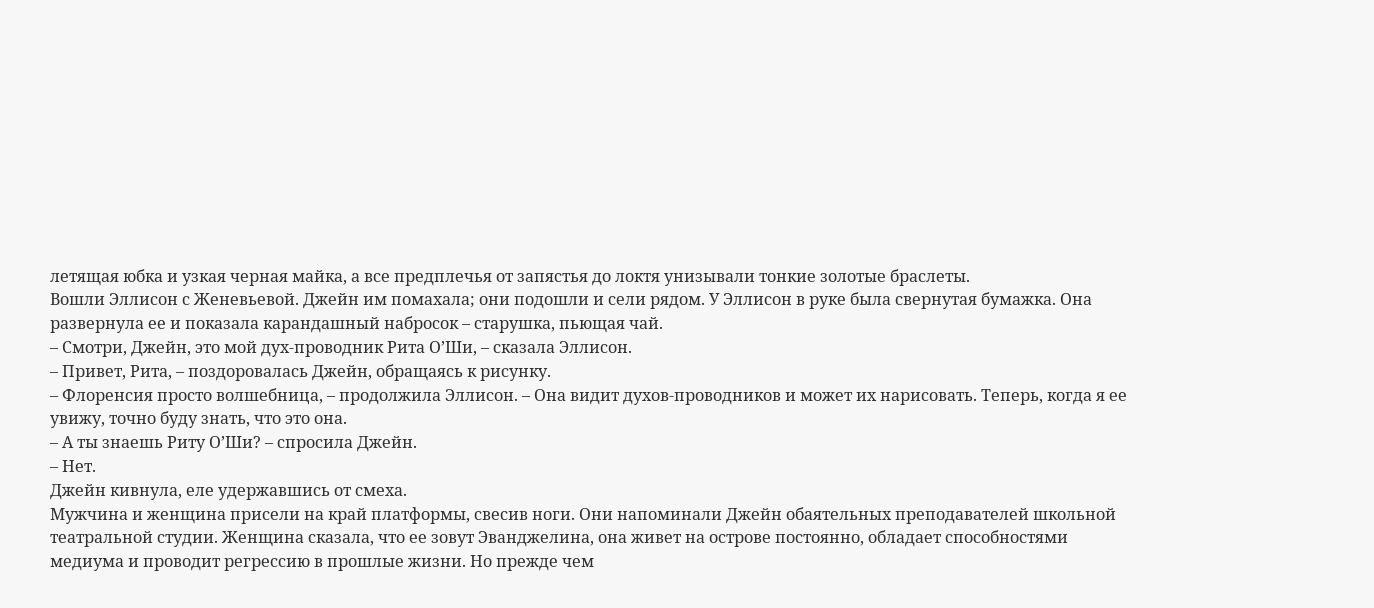летящая юбка и узкая черная майка, а все предплечья от запястья до локтя унизывали тонкие золотые браслеты.
Вошли Эллисон с Женевьевой. Джейн им помахала; они подошли и сели рядом. У Эллисон в руке была свернутая бумажка. Она развернула ее и показала карандашный набросок – старушка, пьющая чай.
– Смотри, Джейн, это мой дух-проводник Рита О’Ши, – сказала Эллисон.
– Привет, Рита, – поздоровалась Джейн, обращаясь к рисунку.
– Флоренсия просто волшебница, – продолжила Эллисон. – Она видит духов-проводников и может их нарисовать. Теперь, когда я ее увижу, точно буду знать, что это она.
– А ты знаешь Риту О’Ши? – спросила Джейн.
– Нет.
Джейн кивнула, еле удержавшись от смеха.
Мужчина и женщина присели на край платформы, свесив ноги. Они напоминали Джейн обаятельных преподавателей школьной театральной студии. Женщина сказала, что ее зовут Эванджелина, она живет на острове постоянно, обладает способностями медиума и проводит регрессию в прошлые жизни. Но прежде чем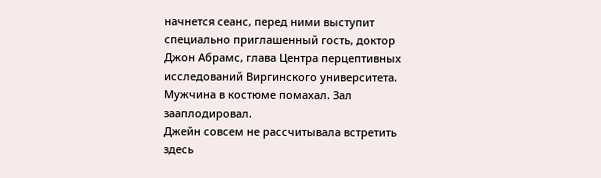начнется сеанс, перед ними выступит специально приглашенный гость, доктор Джон Абрамс, глава Центра перцептивных исследований Виргинского университета.
Мужчина в костюме помахал. Зал зааплодировал.
Джейн совсем не рассчитывала встретить здесь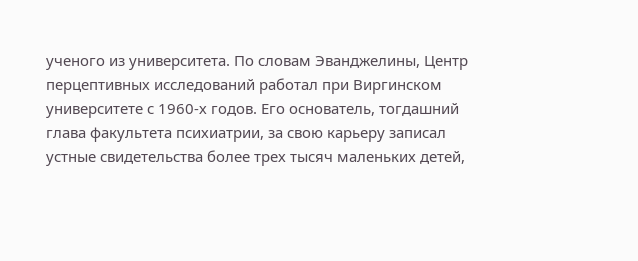ученого из университета. По словам Эванджелины, Центр перцептивных исследований работал при Виргинском университете с 1960-х годов. Его основатель, тогдашний глава факультета психиатрии, за свою карьеру записал устные свидетельства более трех тысяч маленьких детей,